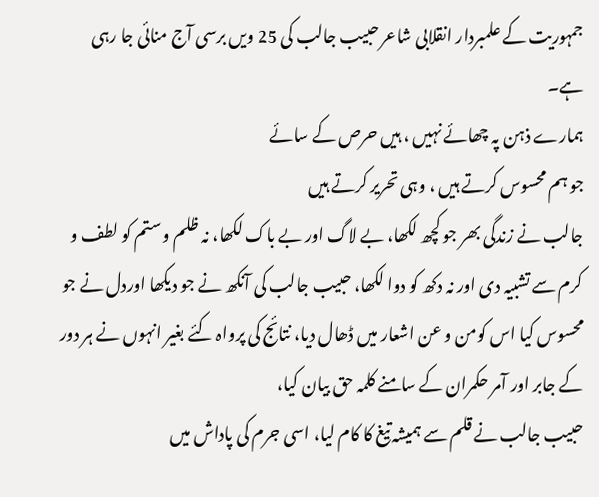جمہوریت کے علمبردار انقلابی شاعر حبیب جالب کی 25 ویں برسی آج منائی جا رہی ہے۔
ہمارے ذہن پہ چھائے نہیں ، ہیں حرص کے سائے
جو ہم محسوس کرتے ہیں ، وہی تحریر کرتے ہیں
جالب نے زندگی بھر جو کچھ لکھا، بے لاگ اور بے باک لکھا، نہ ظلم و ستم کو لطف و کرم سے تشبیہ دی اور نہ دکھ کو دوا لکھا، حبیب جالب کی آنکھ نے جو دیکھا اوردل نے جو محسوس کیا اس کومن و عن اشعار میں ڈھال دیا، نتائج کی پرواہ کئے بغیر انہوں نے ہر دور کے جابر اور آمر حکمران کے سامنے کلمہ حق بیان کیا،
حبیب جالب نے قلم سے ہمیشہ تیغ کا کام لیا، اسی جرم کی پاداش میں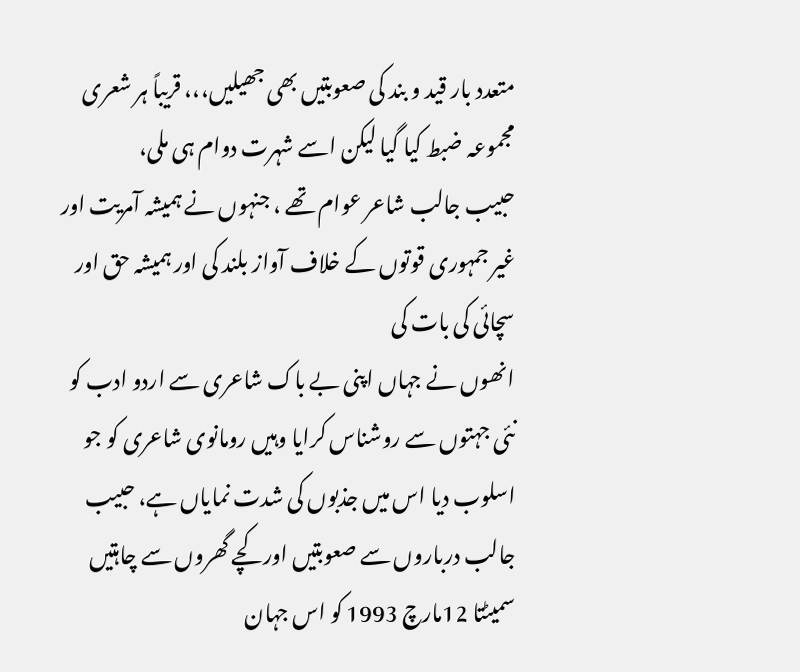متعدد بار قید و بند کی صعوبتیں بھی جھیلیں،،، قریباً ہر شعری مجموعہ ضبط کیا گیا لیکن اسے شہرت دوام ہی ملی،
حبیب جالب شاعر عوام تھے ، جنہوں نے ہمیشہ آمریت اور غیر جمہوری قوتوں کے خلاف آواز بلند کی اور ہمیشہ حق اور سچائی کی بات کی
انھوں نے جہاں اپنی بے باک شاعری سے اردو ادب کو نئی جہتوں سے روشناس کرایا وہیں رومانوی شاعری کو جو اسلوب دیا اس میں جذبوں کی شدت نمایاں ہے، حبيب جالب درباروں سے صعوبتيں اور کچے گھروں سے چاہتيں سميٹتا 12مارچ 1993 کو اس جہان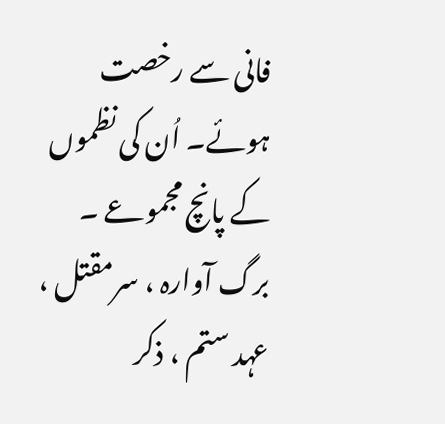فانی سے رخصت ہوئے۔ اُن کی نظموں کے پانچ مجموعے ۔ برگ آوارہ ، سرمقتل ، عہد ستم ، ذکر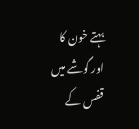بہتے خون کا اور گوشے میں قفس کے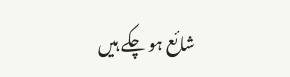شائع ہو چکے ہیں